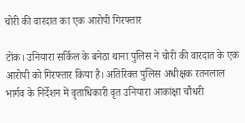चोरी की वारदात का एक आरोपी गिरफ्तार

टोंक। उनियारा सर्किल के बनेठा थाना पुलिस ने चोरी की वारदात के एक आरोपी को गिरफ्तार किया है। अतिरिक्त पुलिस अधीक्षक रतनलाल भार्गव के निर्देशन में वृताधिकारी वृत उनियारा आकांक्षा चौधरी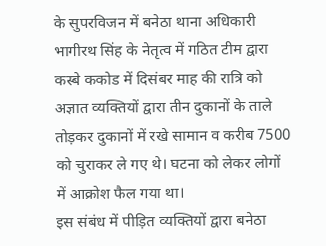के सुपरविजन में बनेठा थाना अधिकारी भागीरथ सिंह के नेतृत्व में गठित टीम द्वारा कस्बे ककोड में दिसंबर माह की रात्रि को अज्ञात व्यक्तियों द्वारा तीन दुकानों के ताले तोड़कर दुकानों में रखे सामान व करीब 7500 को चुराकर ले गए थे। घटना को लेकर लोगों में आक्रोश फैल गया था।
इस संबंध में पीड़ित व्यक्तियों द्वारा बनेठा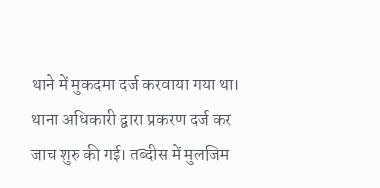थाने में मुकदमा दर्ज करवाया गया था। थाना अधिकारी द्वारा प्रकरण दर्ज कर जाच शुरु की गई। तब्दीस में मुलजिम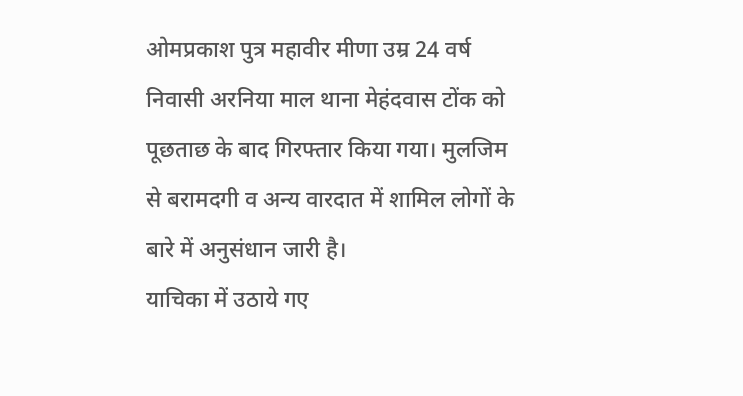ओमप्रकाश पुत्र महावीर मीणा उम्र 24 वर्ष निवासी अरनिया माल थाना मेहंदवास टोंक को पूछताछ के बाद गिरफ्तार किया गया। मुलजिम से बरामदगी व अन्य वारदात में शामिल लोगों के बारे में अनुसंधान जारी है।
याचिका में उठाये गए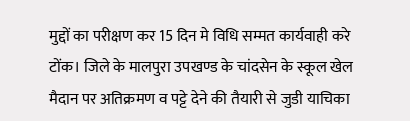मुद्दों का परीक्षण कर 15 दिन मे विधि सम्मत कार्यवाही करे
टोंक। जिले के मालपुरा उपखण्ड के चांदसेन के स्कूल खेल मैदान पर अतिक्रमण व पट्टे देने की तैयारी से जुडी याचिका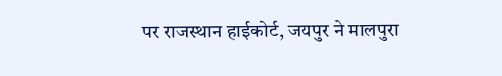पर राजस्थान हाईकोर्ट, जयपुर ने मालपुरा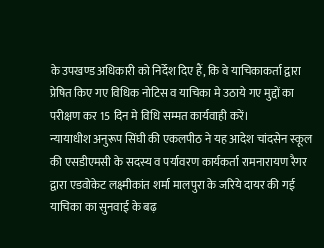के उपखण्ड अधिकारी को निर्देश दिए हैं, कि वे याचिकाकर्ता द्वारा प्रेषित किए गए विधिक नोटिस व याचिका मे उठाये गए मुद्दों का परीक्षण कर 15 दिन मे विधि सम्मत कार्यवाही करें।
न्यायाधीश अनुरूप सिंघी की एकलपीठ ने यह आदेश चांदसेन स्कूल की एसडीएमसी के सदस्य व पर्यावरण कार्यकर्ता रामनारायण रैगर द्वारा एडवोकेट लक्ष्मीकांत शर्मा मालपुरा के जरिये दायर की गई याचिका का सुनवाई के बढ़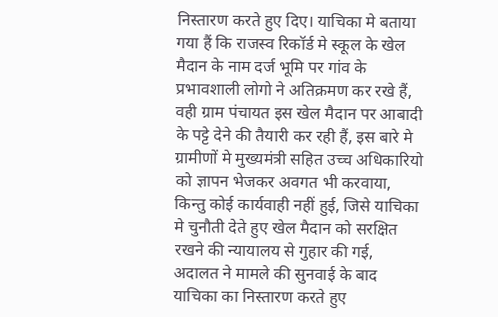निस्तारण करते हुए दिए। याचिका मे बताया गया हैं कि राजस्व रिकॉर्ड मे स्कूल के खेल मैदान के नाम दर्ज भूमि पर गांव के प्रभावशाली लोगो ने अतिक्रमण कर रखे हैं,
वही ग्राम पंचायत इस खेल मैदान पर आबादी के पट्टे देने की तैयारी कर रही हैं, इस बारे मे ग्रामीणों मे मुख्यमंत्री सहित उच्च अधिकारियो को ज्ञापन भेजकर अवगत भी करवाया, किन्तु कोई कार्यवाही नहीं हुई, जिसे याचिका मे चुनौती देते हुए खेल मैदान को सरक्षित रखने की न्यायालय से गुहार की गई,
अदालत ने मामले की सुनवाई के बाद याचिका का निस्तारण करते हुए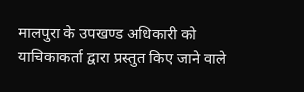मालपुरा के उपखण्ड अधिकारी को याचिकाकर्ता द्वारा प्रस्तुत किए जाने वाले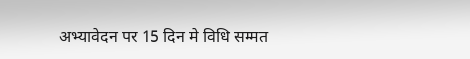अभ्यावेदन पर 15 दिन मे विधि सम्मत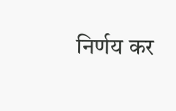निर्णय कर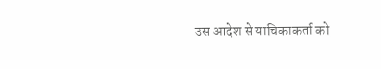उस आदेश से याचिकाकर्ता को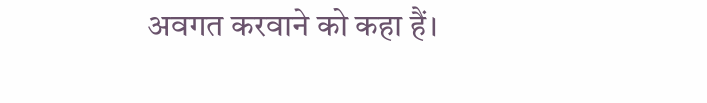अवगत करवाने को कहा हैं।